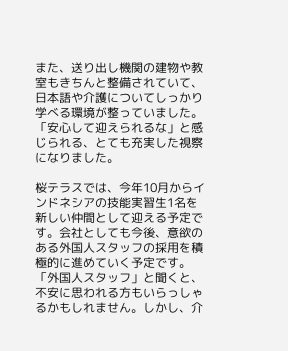また、送り出し機関の建物や教室もきちんと整備されていて、日本語や介護についてしっかり学べる環境が整っていました。「安心して迎えられるな」と感じられる、とても充実した視察になりました。

桜テラスでは、今年10月からインドネシアの技能実習生1名を新しい仲間として迎える予定です。会社としても今後、意欲のある外国人スタッフの採用を積極的に進めていく予定です。
「外国人スタッフ」と聞くと、不安に思われる方もいらっしゃるかもしれません。しかし、介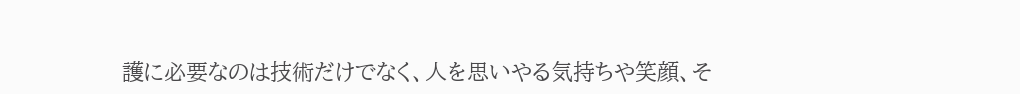護に必要なのは技術だけでなく、人を思いやる気持ちや笑顔、そ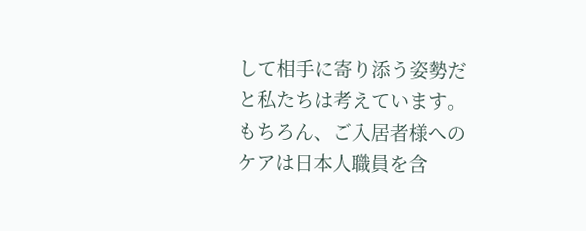して相手に寄り添う姿勢だと私たちは考えています。
もちろん、ご入居者様へのケアは日本人職員を含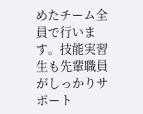めたチーム全員で行います。技能実習生も先輩職員がしっかりサポート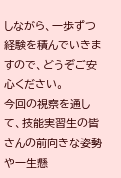しながら、一歩ずつ経験を積んでいきますので、どうぞご安心ください。
今回の視察を通して、技能実習生の皆さんの前向きな姿勢や一生懸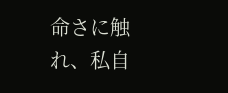命さに触れ、私自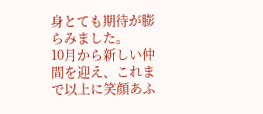身とても期待が膨らみました。
10月から新しい仲間を迎え、これまで以上に笑顔あふ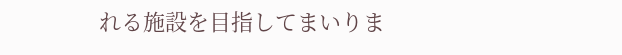れる施設を目指してまいりま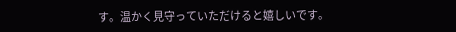す。温かく見守っていただけると嬉しいです。